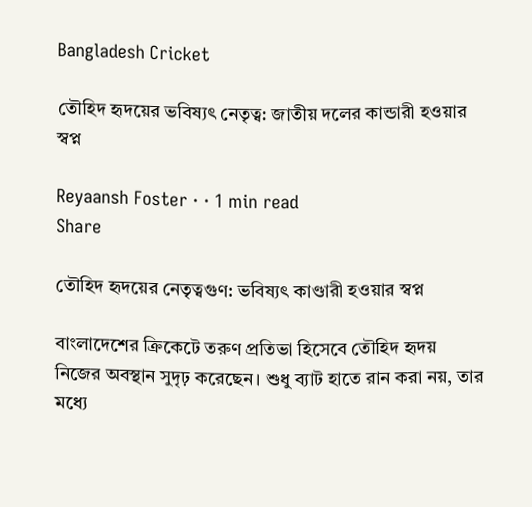Bangladesh Cricket

তৌহিদ হৃদয়ের ভবিষ্যৎ নেতৃত্ব: জাতীয় দলের কান্ডারী হওয়ার স্বপ্ন

Reyaansh Foster · · 1 min read
Share

তৌহিদ হৃদয়ের নেতৃত্বগুণ: ভবিষ্যৎ কাণ্ডারী হওয়ার স্বপ্ন

বাংলাদেশের ক্রিকেটে তরুণ প্রতিভা হিসেবে তৌহিদ হৃদয় নিজের অবস্থান সুদৃঢ় করেছেন। শুধু ব্যাট হাতে রান করা নয়, তার মধ্যে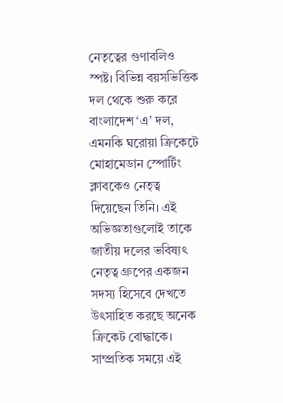নেতৃত্বের গুণাবলিও স্পষ্ট। বিভিন্ন বয়সভিত্তিক দল থেকে শুরু করে বাংলাদেশ ‘এ’ দল, এমনকি ঘরোয়া ক্রিকেটে মোহামেডান স্পোর্টিং ক্লাবকেও নেতৃত্ব দিয়েছেন তিনি। এই অভিজ্ঞতাগুলোই তাকে জাতীয় দলের ভবিষ্যৎ নেতৃত্ব গ্রুপের একজন সদস্য হিসেবে দেখতে উৎসাহিত করছে অনেক ক্রিকেট বোদ্ধাকে। সাম্প্রতিক সময়ে এই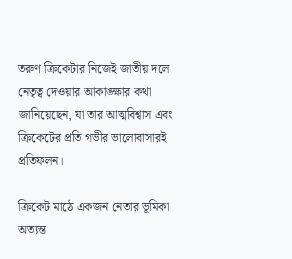তরুণ ক্রিকেটার নিজেই জাতীয় দলে নেতৃত্ব দেওয়ার আকাঙ্ক্ষার কথা জানিয়েছেন, যা তার আত্মবিশ্বাস এবং ক্রিকেটের প্রতি গভীর ভালোবাসারই প্রতিফলন।

ক্রিকেট মাঠে একজন নেতার ভূমিকা অত্যন্ত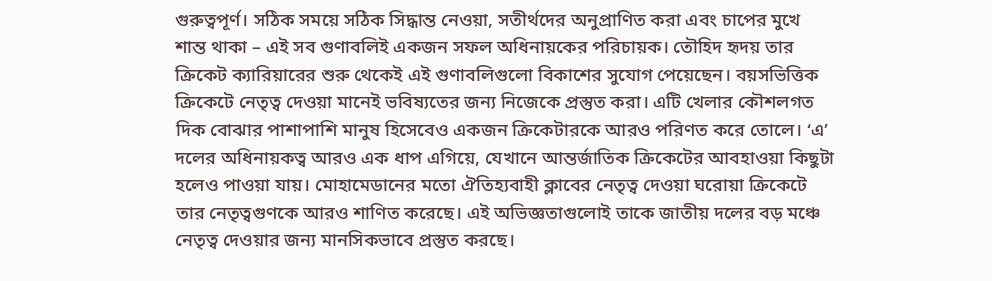গুরুত্বপূর্ণ। সঠিক সময়ে সঠিক সিদ্ধান্ত নেওয়া, সতীর্থদের অনুপ্রাণিত করা এবং চাপের মুখে শান্ত থাকা – এই সব গুণাবলিই একজন সফল অধিনায়কের পরিচায়ক। তৌহিদ হৃদয় তার ক্রিকেট ক্যারিয়ারের শুরু থেকেই এই গুণাবলিগুলো বিকাশের সুযোগ পেয়েছেন। বয়সভিত্তিক ক্রিকেটে নেতৃত্ব দেওয়া মানেই ভবিষ্যতের জন্য নিজেকে প্রস্তুত করা। এটি খেলার কৌশলগত দিক বোঝার পাশাপাশি মানুষ হিসেবেও একজন ক্রিকেটারকে আরও পরিণত করে তোলে। ‘এ’ দলের অধিনায়কত্ব আরও এক ধাপ এগিয়ে, যেখানে আন্তর্জাতিক ক্রিকেটের আবহাওয়া কিছুটা হলেও পাওয়া যায়। মোহামেডানের মতো ঐতিহ্যবাহী ক্লাবের নেতৃত্ব দেওয়া ঘরোয়া ক্রিকেটে তার নেতৃত্বগুণকে আরও শাণিত করেছে। এই অভিজ্ঞতাগুলোই তাকে জাতীয় দলের বড় মঞ্চে নেতৃত্ব দেওয়ার জন্য মানসিকভাবে প্রস্তুত করছে।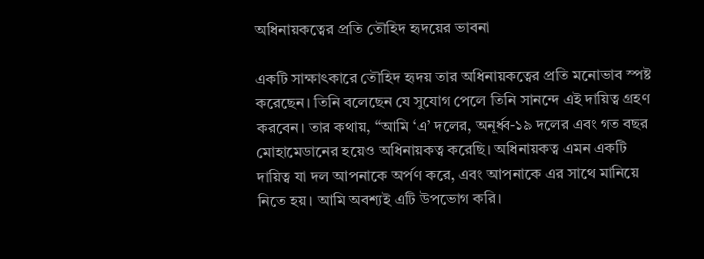অধিনায়কত্বের প্রতি তৌহিদ হৃদয়ের ভাবনা

একটি সাক্ষাৎকারে তৌহিদ হৃদয় তার অধিনায়কত্বের প্রতি মনোভাব স্পষ্ট করেছেন। তিনি বলেছেন যে সুযোগ পেলে তিনি সানন্দে এই দায়িত্ব গ্রহণ করবেন। তার কথায়, “আমি ‘এ’ দলের, অনূর্ধ্ব-১৯ দলের এবং গত বছর মোহামেডানের হয়েও অধিনায়কত্ব করেছি। অধিনায়কত্ব এমন একটি দায়িত্ব যা দল আপনাকে অর্পণ করে, এবং আপনাকে এর সাথে মানিয়ে নিতে হয়। আমি অবশ্যই এটি উপভোগ করি।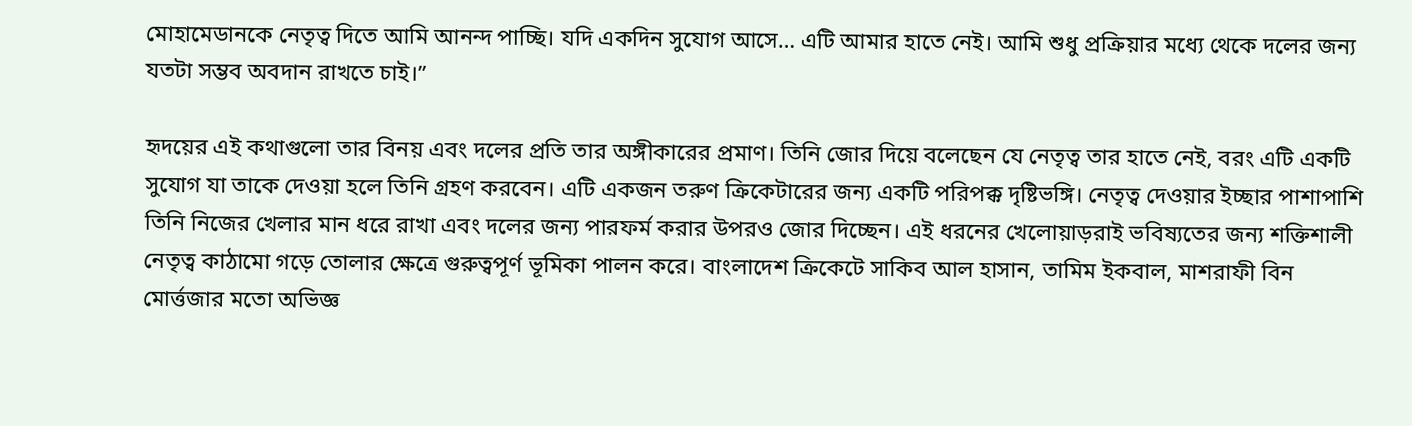মোহামেডানকে নেতৃত্ব দিতে আমি আনন্দ পাচ্ছি। যদি একদিন সুযোগ আসে… এটি আমার হাতে নেই। আমি শুধু প্রক্রিয়ার মধ্যে থেকে দলের জন্য যতটা সম্ভব অবদান রাখতে চাই।”

হৃদয়ের এই কথাগুলো তার বিনয় এবং দলের প্রতি তার অঙ্গীকারের প্রমাণ। তিনি জোর দিয়ে বলেছেন যে নেতৃত্ব তার হাতে নেই, বরং এটি একটি সুযোগ যা তাকে দেওয়া হলে তিনি গ্রহণ করবেন। এটি একজন তরুণ ক্রিকেটারের জন্য একটি পরিপক্ক দৃষ্টিভঙ্গি। নেতৃত্ব দেওয়ার ইচ্ছার পাশাপাশি তিনি নিজের খেলার মান ধরে রাখা এবং দলের জন্য পারফর্ম করার উপরও জোর দিচ্ছেন। এই ধরনের খেলোয়াড়রাই ভবিষ্যতের জন্য শক্তিশালী নেতৃত্ব কাঠামো গড়ে তোলার ক্ষেত্রে গুরুত্বপূর্ণ ভূমিকা পালন করে। বাংলাদেশ ক্রিকেটে সাকিব আল হাসান, তামিম ইকবাল, মাশরাফী বিন মোর্ত্তজার মতো অভিজ্ঞ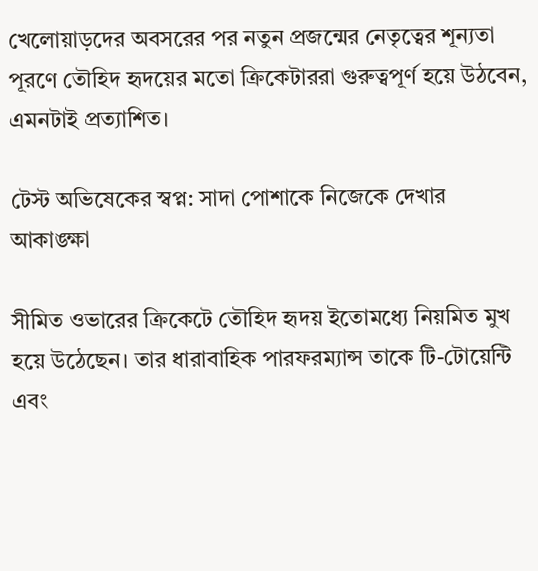খেলোয়াড়দের অবসরের পর নতুন প্রজন্মের নেতৃত্বের শূন্যতা পূরণে তৌহিদ হৃদয়ের মতো ক্রিকেটাররা গুরুত্বপূর্ণ হয়ে উঠবেন, এমনটাই প্রত্যাশিত।

টেস্ট অভিষেকের স্বপ্ন: সাদা পোশাকে নিজেকে দেখার আকাঙ্ক্ষা

সীমিত ওভারের ক্রিকেটে তৌহিদ হৃদয় ইতোমধ্যে নিয়মিত মুখ হয়ে উঠেছেন। তার ধারাবাহিক পারফরম্যান্স তাকে টি-টোয়েন্টি এবং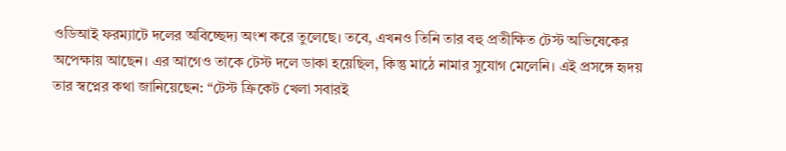ওডিআই ফরম্যাটে দলের অবিচ্ছেদ্য অংশ করে তুলেছে। তবে, এখনও তিনি তার বহু প্রতীক্ষিত টেস্ট অভিষেকের অপেক্ষায় আছেন। এর আগেও তাকে টেস্ট দলে ডাকা হয়েছিল, কিন্তু মাঠে নামার সুযোগ মেলেনি। এই প্রসঙ্গে হৃদয় তার স্বপ্নের কথা জানিয়েছেন: “টেস্ট ক্রিকেট খেলা সবারই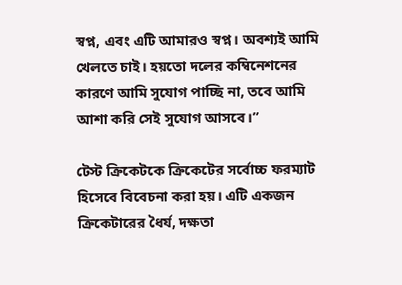স্বপ্ন, এবং এটি আমারও স্বপ্ন। অবশ্যই আমি খেলতে চাই। হয়তো দলের কম্বিনেশনের কারণে আমি সুযোগ পাচ্ছি না, তবে আমি আশা করি সেই সুযোগ আসবে।”

টেস্ট ক্রিকেটকে ক্রিকেটের সর্বোচ্চ ফরম্যাট হিসেবে বিবেচনা করা হয়। এটি একজন ক্রিকেটারের ধৈর্য, দক্ষতা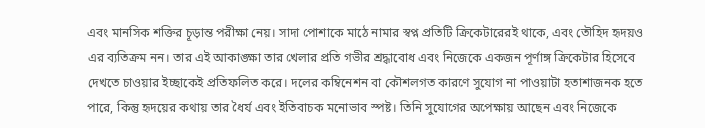এবং মানসিক শক্তির চূড়ান্ত পরীক্ষা নেয়। সাদা পোশাকে মাঠে নামার স্বপ্ন প্রতিটি ক্রিকেটারেরই থাকে, এবং তৌহিদ হৃদয়ও এর ব্যতিক্রম নন। তার এই আকাঙ্ক্ষা তার খেলার প্রতি গভীর শ্রদ্ধাবোধ এবং নিজেকে একজন পূর্ণাঙ্গ ক্রিকেটার হিসেবে দেখতে চাওয়ার ইচ্ছাকেই প্রতিফলিত করে। দলের কম্বিনেশন বা কৌশলগত কারণে সুযোগ না পাওয়াটা হতাশাজনক হতে পারে, কিন্তু হৃদয়ের কথায় তার ধৈর্য এবং ইতিবাচক মনোভাব স্পষ্ট। তিনি সুযোগের অপেক্ষায় আছেন এবং নিজেকে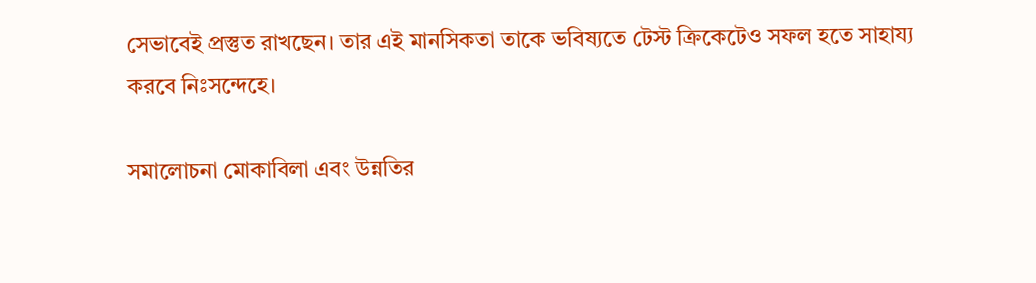সেভাবেই প্রস্তুত রাখছেন। তার এই মানসিকতা তাকে ভবিষ্যতে টেস্ট ক্রিকেটেও সফল হতে সাহায্য করবে নিঃসন্দেহে।

সমালোচনা মোকাবিলা এবং উন্নতির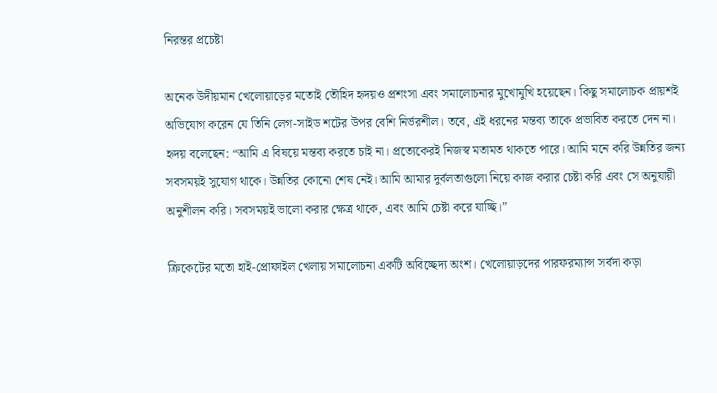নিরন্তর প্রচেষ্টা

অনেক উদীয়মান খেলোয়াড়ের মতোই তৌহিদ হৃদয়ও প্রশংসা এবং সমালোচনার মুখোমুখি হয়েছেন। কিছু সমালোচক প্রায়শই অভিযোগ করেন যে তিনি লেগ-সাইড শটের উপর বেশি নির্ভরশীল। তবে, এই ধরনের মন্তব্য তাকে প্রভাবিত করতে দেন না। হৃদয় বলেছেন: “আমি এ বিষয়ে মন্তব্য করতে চাই না। প্রত্যেকেরই নিজস্ব মতামত থাকতে পারে। আমি মনে করি উন্নতির জন্য সবসময়ই সুযোগ থাকে। উন্নতির কোনো শেষ নেই। আমি আমার দুর্বলতাগুলো নিয়ে কাজ করার চেষ্টা করি এবং সে অনুযায়ী অনুশীলন করি। সবসময়ই ভালো করার ক্ষেত্র থাকে, এবং আমি চেষ্টা করে যাচ্ছি।”

ক্রিকেটের মতো হাই-প্রোফাইল খেলায় সমালোচনা একটি অবিচ্ছেদ্য অংশ। খেলোয়াড়দের পারফরম্যান্স সর্বদা কড়া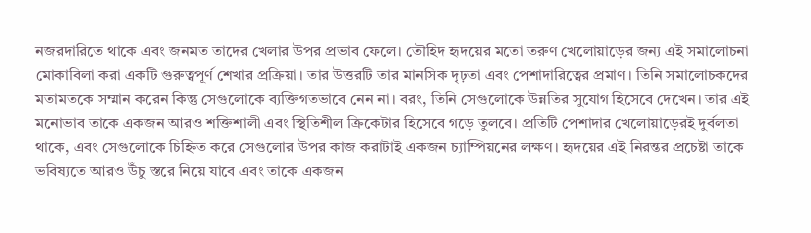নজরদারিতে থাকে এবং জনমত তাদের খেলার উপর প্রভাব ফেলে। তৌহিদ হৃদয়ের মতো তরুণ খেলোয়াড়ের জন্য এই সমালোচনা মোকাবিলা করা একটি গুরুত্বপূর্ণ শেখার প্রক্রিয়া। তার উত্তরটি তার মানসিক দৃঢ়তা এবং পেশাদারিত্বের প্রমাণ। তিনি সমালোচকদের মতামতকে সম্মান করেন কিন্তু সেগুলোকে ব্যক্তিগতভাবে নেন না। বরং, তিনি সেগুলোকে উন্নতির সুযোগ হিসেবে দেখেন। তার এই মনোভাব তাকে একজন আরও শক্তিশালী এবং স্থিতিশীল ক্রিকেটার হিসেবে গড়ে তুলবে। প্রতিটি পেশাদার খেলোয়াড়েরই দুর্বলতা থাকে, এবং সেগুলোকে চিহ্নিত করে সেগুলোর উপর কাজ করাটাই একজন চ্যাম্পিয়নের লক্ষণ। হৃদয়ের এই নিরন্তর প্রচেষ্টা তাকে ভবিষ্যতে আরও উঁচু স্তরে নিয়ে যাবে এবং তাকে একজন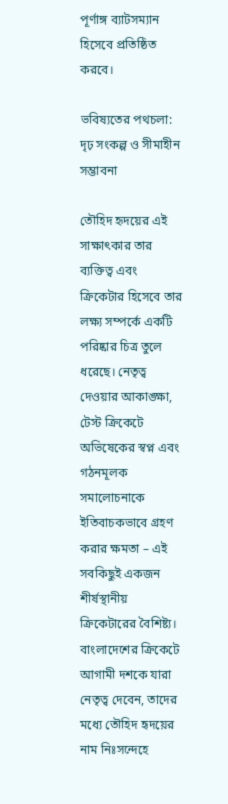পূর্ণাঙ্গ ব্যাটসম্যান হিসেবে প্রতিষ্ঠিত করবে।

ভবিষ্যতের পথচলা: দৃঢ় সংকল্প ও সীমাহীন সম্ভাবনা

তৌহিদ হৃদয়ের এই সাক্ষাৎকার তার ব্যক্তিত্ব এবং ক্রিকেটার হিসেবে তার লক্ষ্য সম্পর্কে একটি পরিষ্কার চিত্র তুলে ধরেছে। নেতৃত্ব দেওয়ার আকাঙ্ক্ষা, টেস্ট ক্রিকেটে অভিষেকের স্বপ্ন এবং গঠনমূলক সমালোচনাকে ইতিবাচকভাবে গ্রহণ করার ক্ষমতা – এই সবকিছুই একজন শীর্ষস্থানীয় ক্রিকেটারের বৈশিষ্ট্য। বাংলাদেশের ক্রিকেটে আগামী দশকে যারা নেতৃত্ব দেবেন, তাদের মধ্যে তৌহিদ হৃদয়ের নাম নিঃসন্দেহে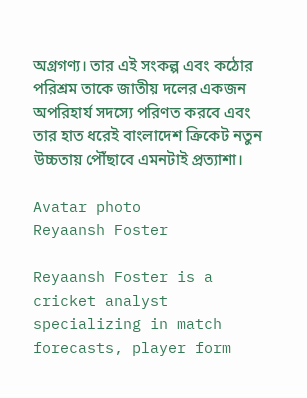অগ্রগণ্য। তার এই সংকল্প এবং কঠোর পরিশ্রম তাকে জাতীয় দলের একজন অপরিহার্য সদস্যে পরিণত করবে এবং তার হাত ধরেই বাংলাদেশ ক্রিকেট নতুন উচ্চতায় পৌঁছাবে এমনটাই প্রত্যাশা।

Avatar photo
Reyaansh Foster

Reyaansh Foster is a cricket analyst specializing in match forecasts, player form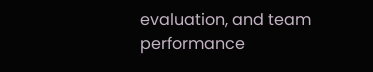evaluation, and team performance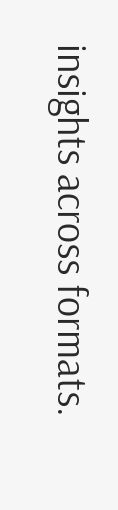insights across formats.